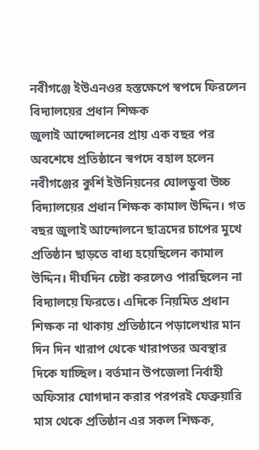নবীগঞ্জে ইউএনওর হস্তক্ষেপে স্বপদে ফিরলেন বিদ্যালয়ের প্রধান শিক্ষক
জুলাই আন্দোলনের প্রায় এক বছর পর অবশেষে প্রতিষ্ঠানে স্বপদে বহাল হলেন নবীগঞ্জের কুর্শি ইউনিয়নের ঘোলডুবা উচ্চ বিদ্যালয়ের প্রধান শিক্ষক কামাল উদ্দিন। গত বছর জুলাই আন্দোলনে ছাত্রদের চাপের মুখে প্রতিষ্ঠান ছাড়তে বাধ্য হয়েছিলেন কামাল উদ্দিন। দীর্ঘদিন চেষ্টা করলেও পারছিলেন না বিদ্যালয়ে ফিরতে। এদিকে নিয়মিত প্রধান শিক্ষক না থাকায় প্রতিষ্ঠানে পড়ালেখার মান দিন দিন খারাপ থেকে খারাপতর অবস্থার দিকে যাচ্ছিল। বর্তমান উপজেলা নির্বাহী অফিসার যোগদান করার পরপরই ফেব্রুয়ারি মাস থেকে প্রতিষ্ঠান এর সকল শিক্ষক,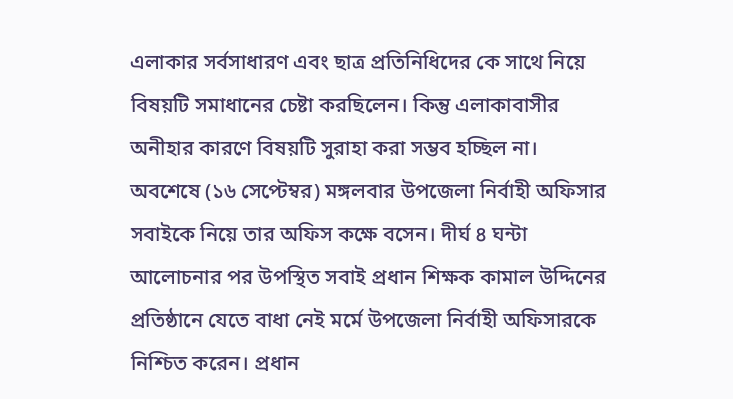এলাকার সর্বসাধারণ এবং ছাত্র প্রতিনিধিদের কে সাথে নিয়ে বিষয়টি সমাধানের চেষ্টা করছিলেন। কিন্তু এলাকাবাসীর অনীহার কারণে বিষয়টি সুরাহা করা সম্ভব হচ্ছিল না।
অবশেষে (১৬ সেপ্টেম্বর) মঙ্গলবার উপজেলা নির্বাহী অফিসার সবাইকে নিয়ে তার অফিস কক্ষে বসেন। দীর্ঘ ৪ ঘন্টা আলোচনার পর উপস্থিত সবাই প্রধান শিক্ষক কামাল উদ্দিনের প্রতিষ্ঠানে যেতে বাধা নেই মর্মে উপজেলা নির্বাহী অফিসারকে নিশ্চিত করেন। প্রধান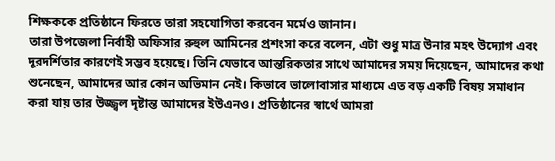শিক্ষককে প্রতিষ্ঠানে ফিরতে তারা সহযোগিতা করবেন মর্মেও জানান।
তারা উপজেলা নির্বাহী অফিসার রুহুল আমিনের প্রশংসা করে বলেন, এটা শুধু মাত্র উনার মহৎ উদ্যোগ এবং দূরদর্শিতার কারণেই সম্ভব হয়েছে। তিনি যেভাবে আন্তরিকতার সাথে আমাদের সময় দিয়েছেন, আমাদের কথা শুনেছেন, আমাদের আর কোন অভিমান নেই। কিভাবে ভালোবাসার মাধ্যমে এত বড় একটি বিষয় সমাধান করা যায় তার উজ্জ্বল দৃষ্টান্ত আমাদের ইউএনও। প্রতিষ্ঠানের স্বার্থে আমরা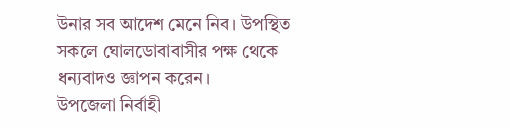উনার সব আদেশ মেনে নিব। উপস্থিত সকলে ঘোলডোবাবাসীর পক্ষ থেকে ধন্যবাদও জ্ঞাপন করেন।
উপজেলা নির্বাহী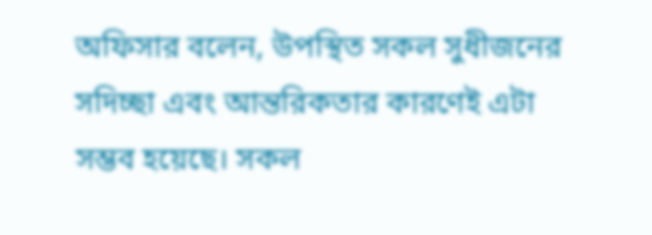অফিসার বলেন, উপস্থিত সকল সুধীজনের সদিচ্ছা এবং আন্তরিকতার কারণেই এটা সম্ভব হয়েছে। সকল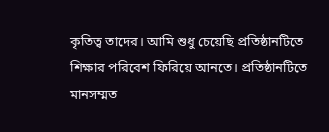কৃতিত্ব তাদের। আমি শুধু চেয়েছি প্রতিষ্ঠানটিতে শিক্ষার পরিবেশ ফিরিয়ে আনতে। প্রতিষ্ঠানটিতে মানসম্মত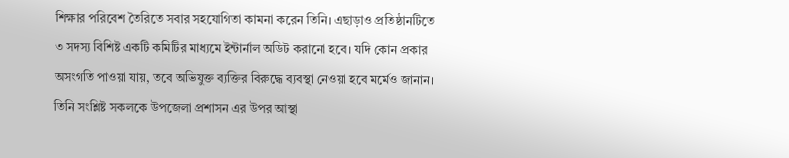শিক্ষার পরিবেশ তৈরিতে সবার সহযোগিতা কামনা করেন তিনি। এছাড়াও প্রতিষ্ঠানটিতে ৩ সদস্য বিশিষ্ট একটি কমিটির মাধ্যমে ইন্টার্নাল অডিট করানো হবে। যদি কোন প্রকার অসংগতি পাওয়া যায়, তবে অভিযুক্ত ব্যক্তির বিরুদ্ধে ব্যবস্থা নেওয়া হবে মর্মেও জানান। তিনি সংশ্লিষ্ট সকলকে উপজেলা প্রশাসন এর উপর আস্থা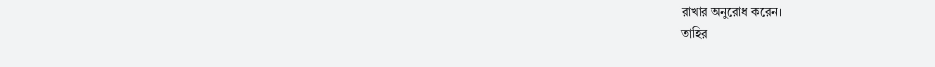রাখার অনুরোধ করেন।
তাহির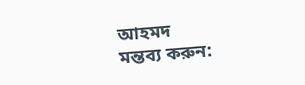আহমদ
মন্তব্য করুন: